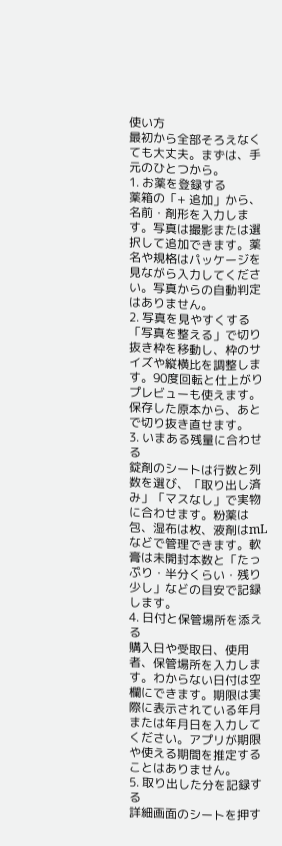使い方
最初から全部そろえなくても大丈夫。まずは、手元のひとつから。
1. お薬を登録する
薬箱の「+ 追加」から、名前・剤形を入力します。写真は撮影または選択して追加できます。薬名や規格はパッケージを見ながら入力してください。写真からの自動判定はありません。
2. 写真を見やすくする
「写真を整える」で切り抜き枠を移動し、枠のサイズや縦横比を調整します。90度回転と仕上がりプレビューも使えます。保存した原本から、あとで切り抜き直せます。
3. いまある残量に合わせる
錠剤のシートは行数と列数を選び、「取り出し済み」「マスなし」で実物に合わせます。粉薬は包、湿布は枚、液剤はmLなどで管理できます。軟膏は未開封本数と「たっぷり・半分くらい・残り少し」などの目安で記録します。
4. 日付と保管場所を添える
購入日や受取日、使用者、保管場所を入力します。わからない日付は空欄にできます。期限は実際に表示されている年月または年月日を入力してください。アプリが期限や使える期間を推定することはありません。
5. 取り出した分を記録する
詳細画面のシートを押す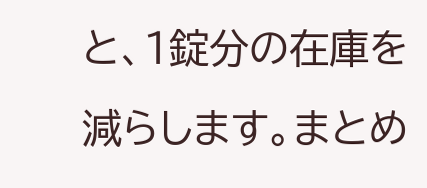と、1錠分の在庫を減らします。まとめ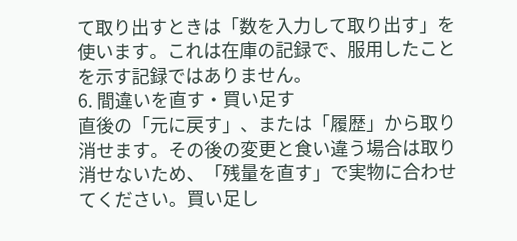て取り出すときは「数を入力して取り出す」を使います。これは在庫の記録で、服用したことを示す記録ではありません。
6. 間違いを直す・買い足す
直後の「元に戻す」、または「履歴」から取り消せます。その後の変更と食い違う場合は取り消せないため、「残量を直す」で実物に合わせてください。買い足し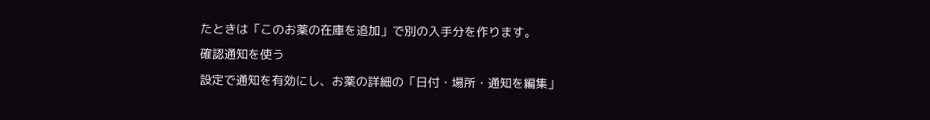たときは「このお薬の在庫を追加」で別の入手分を作ります。
確認通知を使う
設定で通知を有効にし、お薬の詳細の「日付・場所・通知を編集」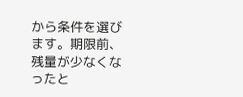から条件を選びます。期限前、残量が少なくなったと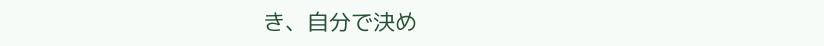き、自分で決め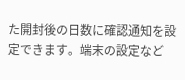た開封後の日数に確認通知を設定できます。端末の設定など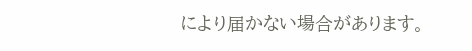により届かない場合があります。